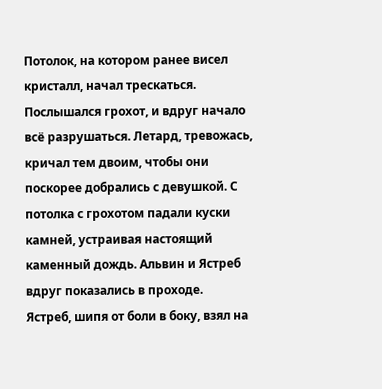Потолок, на котором ранее висел кристалл, начал трескаться. Послышался грохот, и вдруг начало всё разрушаться. Летард, тревожась, кричал тем двоим, чтобы они поскорее добрались с девушкой. С потолка с грохотом падали куски камней, устраивая настоящий каменный дождь. Альвин и Ястреб вдруг показались в проходе.
Ястреб, шипя от боли в боку, взял на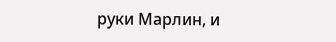руки Марлин, и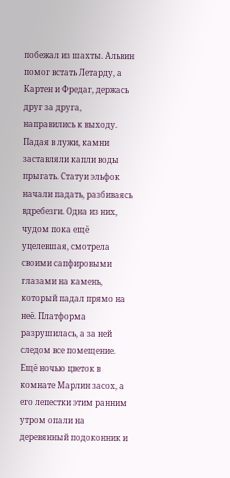побежал из шахты. Альвин помог встать Летарду, а Картен и Фредаг, держась друг за друга, направились к выходу.
Падая в лужи, камни заставляли капли воды прыгать. Статуи эльфок начали падать, разбиваясь вдребезги. Одна из них, чудом пока ещё уцелевшая, смотрела своими сапфировыми глазами на камень, который падал прямо на неё. Платформа разрушилась, а за ней следом все помещение.
Ещё ночью цветок в комнате Марлин засох, а его лепестки этим ранним утром опали на деревянный подоконник и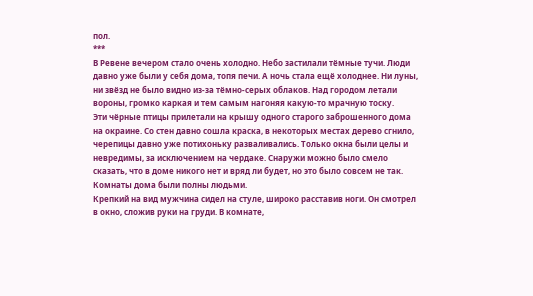пол.
***
В Ревене вечером стало очень холодно. Небо застилали тёмные тучи. Люди давно уже были у себя дома, топя печи. А ночь стала ещё холоднее. Ни луны, ни звёзд не было видно из-за тёмно-серых облаков. Над городом летали вороны, громко каркая и тем самым нагоняя какую-то мрачную тоску.
Эти чёрные птицы прилетали на крышу одного старого заброшенного дома на окраине. Со стен давно сошла краска, в некоторых местах дерево сгнило, черепицы давно уже потихоньку разваливались. Только окна были целы и невредимы, за исключением на чердаке. Снаружи можно было смело сказать, что в доме никого нет и вряд ли будет, но это было совсем не так. Комнаты дома были полны людьми.
Крепкий на вид мужчина сидел на стуле, широко расставив ноги. Он смотрел в окно, сложив руки на груди. В комнате,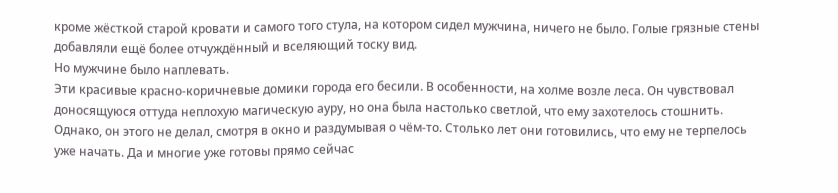кроме жёсткой старой кровати и самого того стула, на котором сидел мужчина, ничего не было. Голые грязные стены добавляли ещё более отчуждённый и вселяющий тоску вид.
Но мужчине было наплевать.
Эти красивые красно-коричневые домики города его бесили. В особенности, на холме возле леса. Он чувствовал доносящуюся оттуда неплохую магическую ауру, но она была настолько светлой, что ему захотелось стошнить.
Однако, он этого не делал, смотря в окно и раздумывая о чём-то. Столько лет они готовились, что ему не терпелось уже начать. Да и многие уже готовы прямо сейчас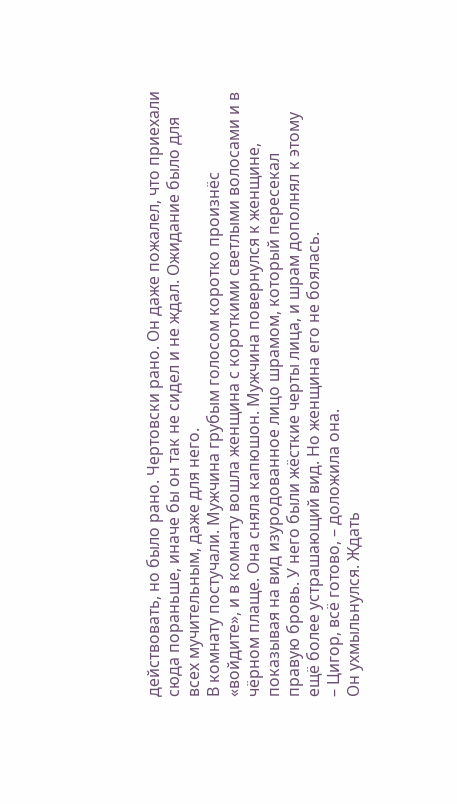действовать, но было рано. Чертовски рано. Он даже пожалел, что приехали сюда пораньше, иначе бы он так не сидел и не ждал. Ожидание было для всех мучительным, даже для него.
В комнату постучали. Мужчина грубым голосом коротко произнёс «войдите», и в комнату вошла женщина с короткими светлыми волосами и в чёрном плаще. Она сняла капюшон. Мужчина повернулся к женщине, показывая на вид изуродованное лицо шрамом, который пересекал правую бровь. У него были жёсткие черты лица, и шрам дополнял к этому ещё более устрашающий вид. Но женщина его не боялась.
– Цигор, всё готово, – доложила она.
Он ухмыльнулся. Ждать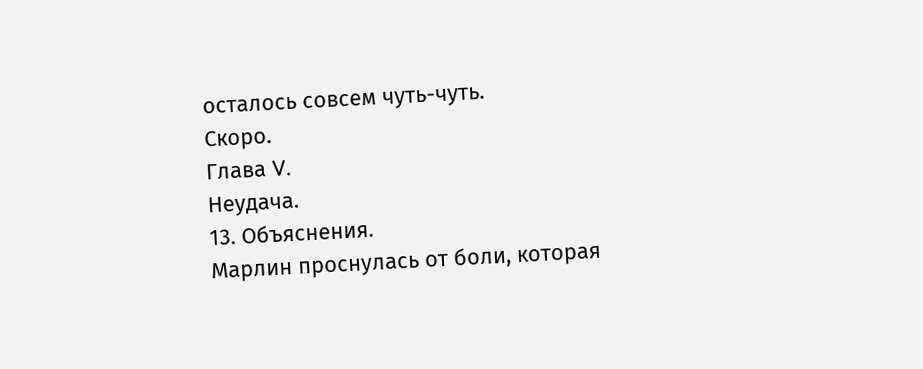осталось совсем чуть-чуть.
Скоро.
Глава V.
Неудача.
13. Объяснения.
Марлин проснулась от боли, которая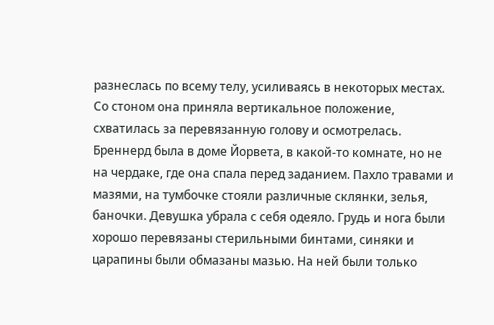разнеслась по всему телу, усиливаясь в некоторых местах. Со стоном она приняла вертикальное положение, схватилась за перевязанную голову и осмотрелась. Бреннерд была в доме Йорвета, в какой-то комнате, но не на чердаке, где она спала перед заданием. Пахло травами и мазями, на тумбочке стояли различные склянки, зелья, баночки. Девушка убрала с себя одеяло. Грудь и нога были хорошо перевязаны стерильными бинтами, синяки и царапины были обмазаны мазью. На ней были только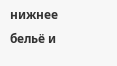нижнее бельё и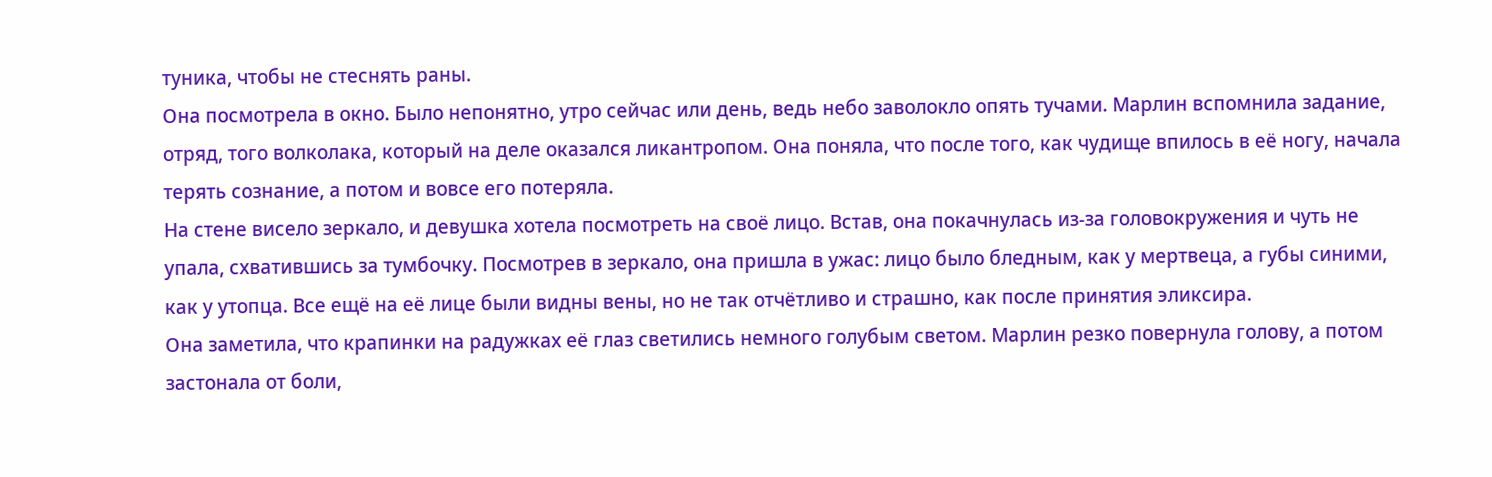туника, чтобы не стеснять раны.
Она посмотрела в окно. Было непонятно, утро сейчас или день, ведь небо заволокло опять тучами. Марлин вспомнила задание, отряд, того волколака, который на деле оказался ликантропом. Она поняла, что после того, как чудище впилось в её ногу, начала терять сознание, а потом и вовсе его потеряла.
На стене висело зеркало, и девушка хотела посмотреть на своё лицо. Встав, она покачнулась из-за головокружения и чуть не упала, схватившись за тумбочку. Посмотрев в зеркало, она пришла в ужас: лицо было бледным, как у мертвеца, а губы синими, как у утопца. Все ещё на её лице были видны вены, но не так отчётливо и страшно, как после принятия эликсира.
Она заметила, что крапинки на радужках её глаз светились немного голубым светом. Марлин резко повернула голову, а потом застонала от боли,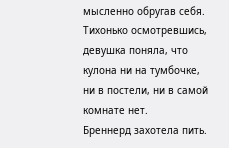мысленно обругав себя. Тихонько осмотревшись, девушка поняла, что кулона ни на тумбочке, ни в постели, ни в самой комнате нет.
Бреннерд захотела пить.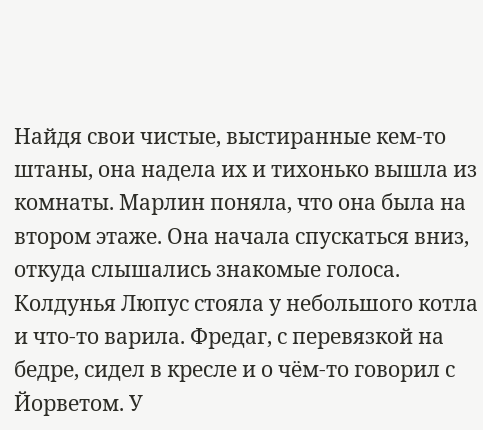Найдя свои чистые, выстиранные кем-то штаны, она надела их и тихонько вышла из комнаты. Марлин поняла, что она была на втором этаже. Она начала спускаться вниз, откуда слышались знакомые голоса.
Колдунья Люпус стояла у небольшого котла и что-то варила. Фредаг, с перевязкой на бедре, сидел в кресле и о чём-то говорил с Йорветом. У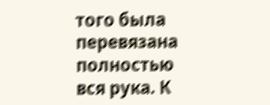того была перевязана полностью вся рука. К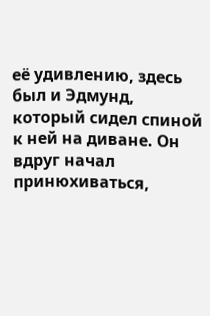её удивлению, здесь был и Эдмунд, который сидел спиной к ней на диване. Он вдруг начал принюхиваться,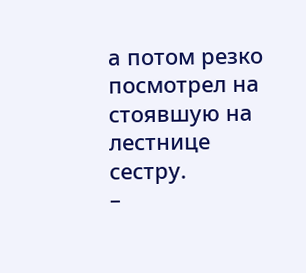а потом резко посмотрел на стоявшую на лестнице сестру.
–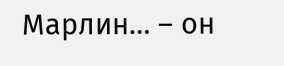Марлин… – он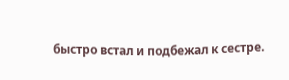быстро встал и подбежал к сестре.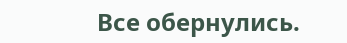Все обернулись.